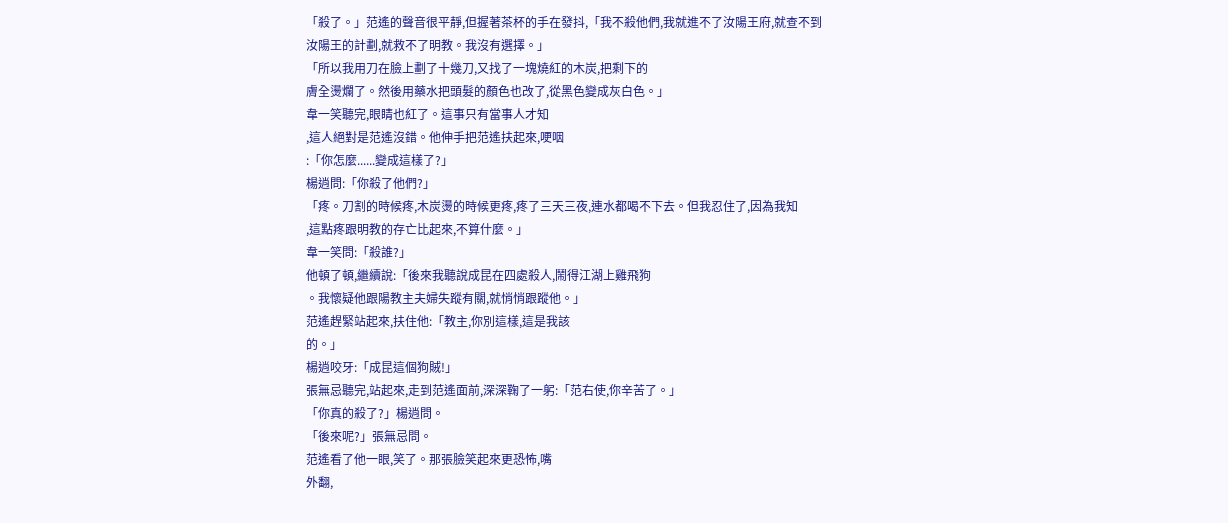「殺了。」范遙的聲音很平靜,但握著茶杯的手在發抖,「我不殺他們,我就進不了汝陽王府,就查不到汝陽王的計劃,就救不了明教。我沒有選擇。」
「所以我用刀在臉上劃了十幾刀,又找了一塊燒紅的木炭,把剩下的
膚全燙爛了。然後用藥水把頭髮的顏色也改了,從黑色變成灰白色。」
韋一笑聽完,眼睛也紅了。這事只有當事人才知
,這人絕對是范遙沒錯。他伸手把范遙扶起來,哽咽
:「你怎麼......變成這樣了?」
楊逍問:「你殺了他們?」
「疼。刀割的時候疼,木炭燙的時候更疼,疼了三天三夜,連水都喝不下去。但我忍住了,因為我知
,這點疼跟明教的存亡比起來,不算什麼。」
韋一笑問:「殺誰?」
他頓了頓,繼續說:「後來我聽說成昆在四處殺人,鬧得江湖上雞飛狗
。我懷疑他跟陽教主夫婦失蹤有關,就悄悄跟蹤他。」
范遙趕緊站起來,扶住他:「教主,你別這樣,這是我該
的。」
楊逍咬牙:「成昆這個狗賊!」
張無忌聽完,站起來,走到范遙面前,深深鞠了一躬:「范右使,你辛苦了。」
「你真的殺了?」楊逍問。
「後來呢?」張無忌問。
范遙看了他一眼,笑了。那張臉笑起來更恐怖,嘴
外翻,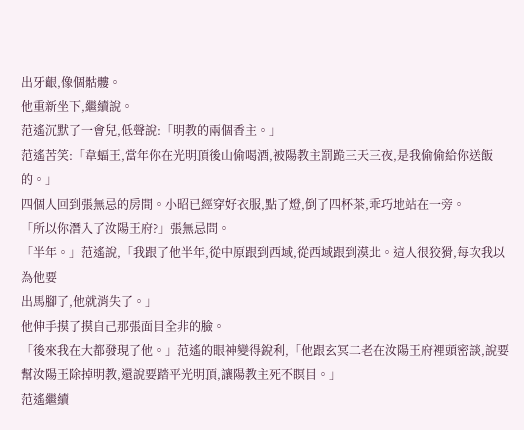出牙齦,像個骷髏。
他重新坐下,繼續說。
范遙沉默了一會兒,低聲說:「明教的兩個香主。」
范遙苦笑:「韋蝠王,當年你在光明頂後山偷喝酒,被陽教主罰跪三天三夜,是我偷偷給你送飯的。」
四個人回到張無忌的房間。小昭已經穿好衣服,點了燈,倒了四杯茶,乖巧地站在一旁。
「所以你潛入了汝陽王府?」張無忌問。
「半年。」范遙說,「我跟了他半年,從中原跟到西域,從西域跟到漠北。這人很狡猾,每次我以為他要
出馬腳了,他就消失了。」
他伸手摸了摸自己那張面目全非的臉。
「後來我在大都發現了他。」范遙的眼神變得銳利,「他跟玄冥二老在汝陽王府裡頭密談,說要幫汝陽王除掉明教,還說要踏平光明頂,讓陽教主死不瞑目。」
范遙繼續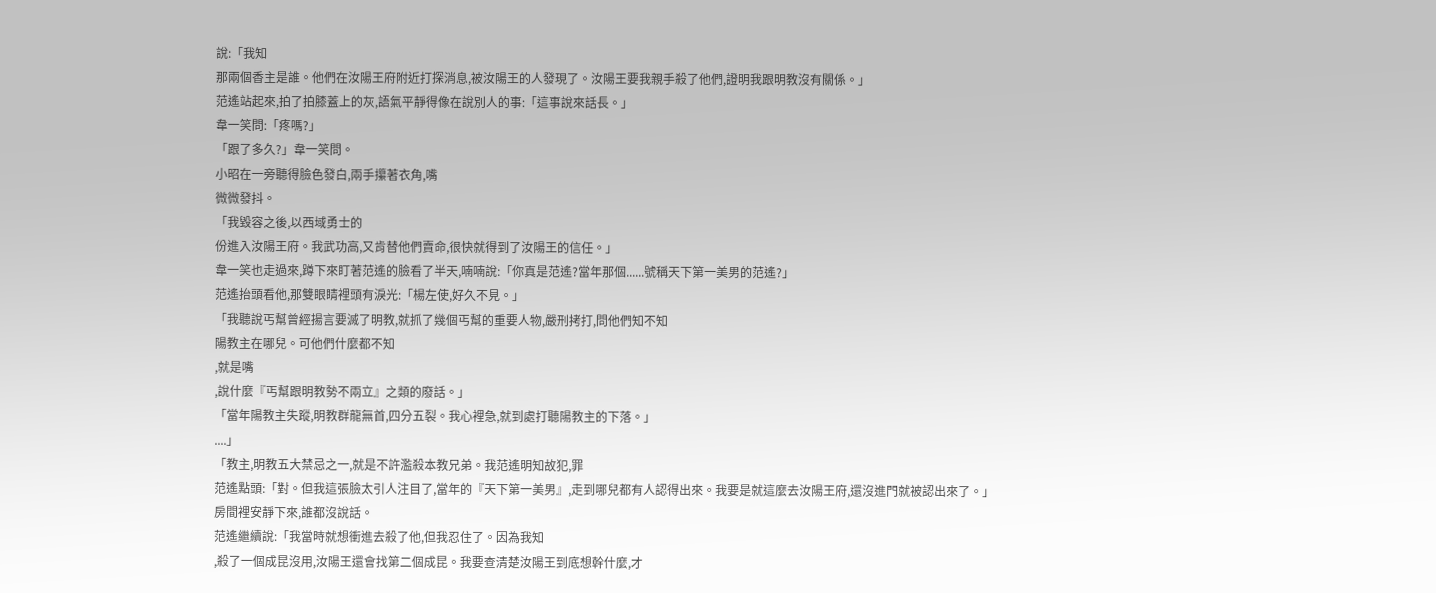說:「我知
那兩個香主是誰。他們在汝陽王府附近打探消息,被汝陽王的人發現了。汝陽王要我親手殺了他們,證明我跟明教沒有關係。」
范遙站起來,拍了拍膝蓋上的灰,語氣平靜得像在說別人的事:「這事說來話長。」
韋一笑問:「疼嗎?」
「跟了多久?」韋一笑問。
小昭在一旁聽得臉色發白,兩手攥著衣角,嘴
微微發抖。
「我毀容之後,以西域勇士的
份進入汝陽王府。我武功高,又肯替他們賣命,很快就得到了汝陽王的信任。」
韋一笑也走過來,蹲下來盯著范遙的臉看了半天,喃喃說:「你真是范遙?當年那個......號稱天下第一美男的范遙?」
范遙抬頭看他,那雙眼睛裡頭有淚光:「楊左使,好久不見。」
「我聽說丐幫曾經揚言要滅了明教,就抓了幾個丐幫的重要人物,嚴刑拷打,問他們知不知
陽教主在哪兒。可他們什麼都不知
,就是嘴
,說什麼『丐幫跟明教勢不兩立』之類的廢話。」
「當年陽教主失蹤,明教群龍無首,四分五裂。我心裡急,就到處打聽陽教主的下落。」
....」
「教主,明教五大禁忌之一,就是不許濫殺本教兄弟。我范遙明知故犯,罪
范遙點頭:「對。但我這張臉太引人注目了,當年的『天下第一美男』,走到哪兒都有人認得出來。我要是就這麼去汝陽王府,還沒進門就被認出來了。」
房間裡安靜下來,誰都沒說話。
范遙繼續說:「我當時就想衝進去殺了他,但我忍住了。因為我知
,殺了一個成昆沒用,汝陽王還會找第二個成昆。我要查清楚汝陽王到底想幹什麼,才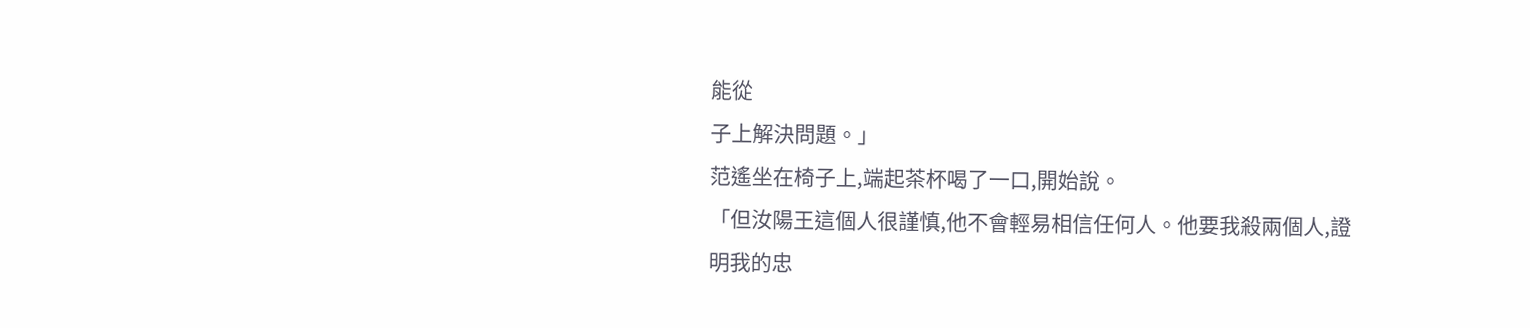能從
子上解決問題。」
范遙坐在椅子上,端起茶杯喝了一口,開始說。
「但汝陽王這個人很謹慎,他不會輕易相信任何人。他要我殺兩個人,證明我的忠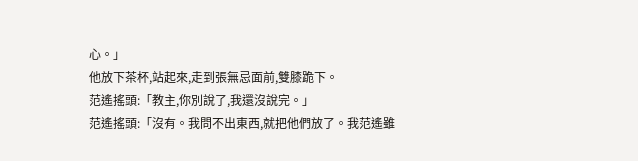心。」
他放下茶杯,站起來,走到張無忌面前,雙膝跪下。
范遙搖頭:「教主,你別說了,我還沒說完。」
范遙搖頭:「沒有。我問不出東西,就把他們放了。我范遙雖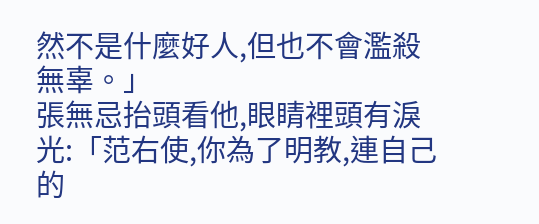然不是什麼好人,但也不會濫殺無辜。」
張無忌抬頭看他,眼睛裡頭有淚光:「范右使,你為了明教,連自己的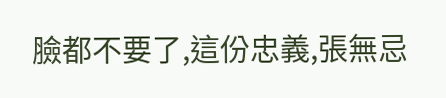臉都不要了,這份忠義,張無忌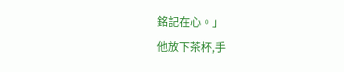銘記在心。」
他放下茶杯,手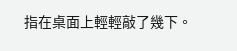指在桌面上輕輕敲了幾下。